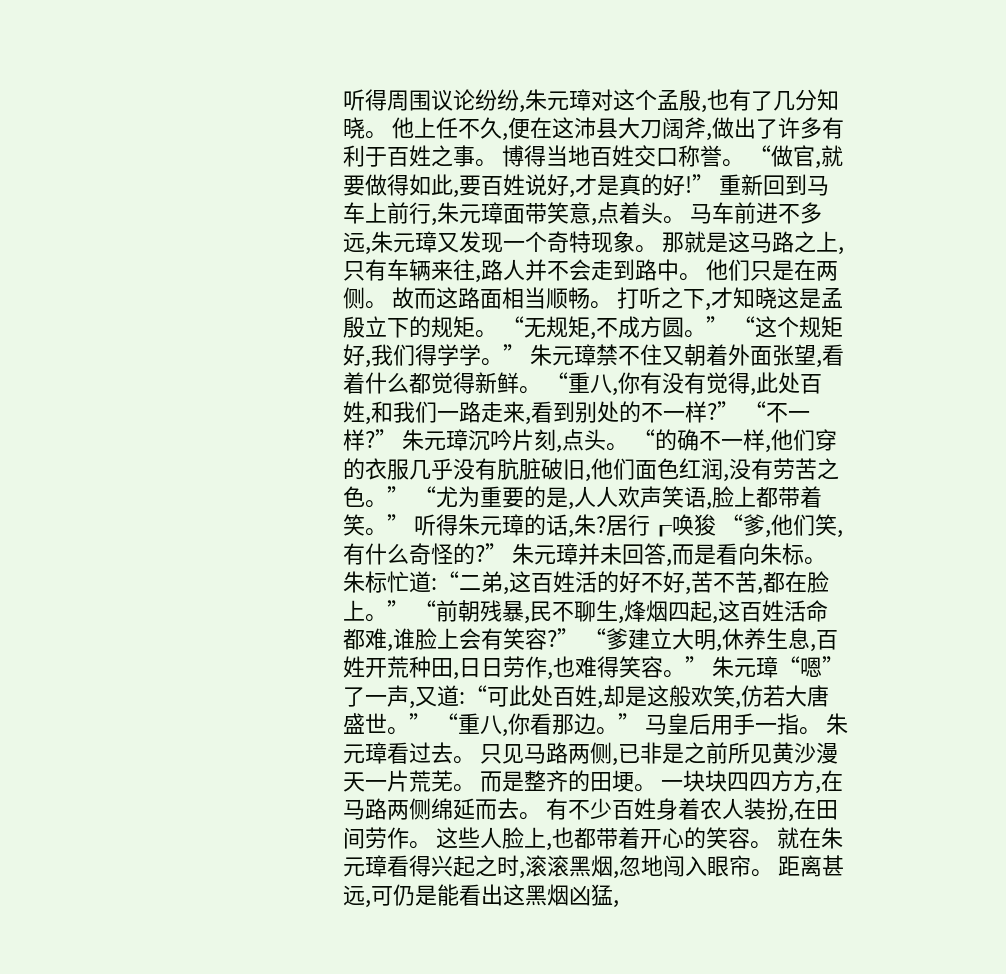听得周围议论纷纷,朱元璋对这个孟殷,也有了几分知晓。 他上任不久,便在这沛县大刀阔斧,做出了许多有利于百姓之事。 博得当地百姓交口称誉。 “做官,就要做得如此,要百姓说好,才是真的好!” 重新回到马车上前行,朱元璋面带笑意,点着头。 马车前进不多远,朱元璋又发现一个奇特现象。 那就是这马路之上,只有车辆来往,路人并不会走到路中。 他们只是在两侧。 故而这路面相当顺畅。 打听之下,才知晓这是孟殷立下的规矩。 “无规矩,不成方圆。” “这个规矩好,我们得学学。” 朱元璋禁不住又朝着外面张望,看着什么都觉得新鲜。 “重八,你有没有觉得,此处百姓,和我们一路走来,看到别处的不一样?” “不一样?” 朱元璋沉吟片刻,点头。 “的确不一样,他们穿的衣服几乎没有肮脏破旧,他们面色红润,没有劳苦之色。” “尤为重要的是,人人欢声笑语,脸上都带着笑。” 听得朱元璋的话,朱?居行┎唤狻 “爹,他们笑,有什么奇怪的?” 朱元璋并未回答,而是看向朱标。 朱标忙道:“二弟,这百姓活的好不好,苦不苦,都在脸上。” “前朝残暴,民不聊生,烽烟四起,这百姓活命都难,谁脸上会有笑容?” “爹建立大明,休养生息,百姓开荒种田,日日劳作,也难得笑容。” 朱元璋“嗯”了一声,又道:“可此处百姓,却是这般欢笑,仿若大唐盛世。” “重八,你看那边。” 马皇后用手一指。 朱元璋看过去。 只见马路两侧,已非是之前所见黄沙漫天一片荒芜。 而是整齐的田埂。 一块块四四方方,在马路两侧绵延而去。 有不少百姓身着农人装扮,在田间劳作。 这些人脸上,也都带着开心的笑容。 就在朱元璋看得兴起之时,滚滚黑烟,忽地闯入眼帘。 距离甚远,可仍是能看出这黑烟凶猛,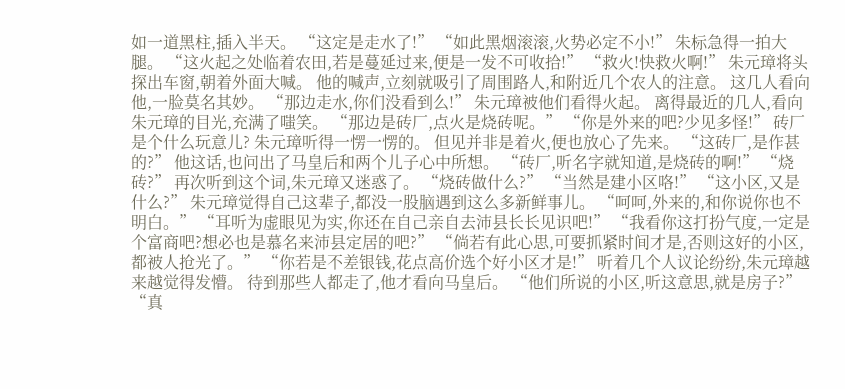如一道黑柱,插入半天。 “这定是走水了!” “如此黑烟滚滚,火势必定不小!” 朱标急得一拍大腿。 “这火起之处临着农田,若是蔓延过来,便是一发不可收拾!” “救火!快救火啊!” 朱元璋将头探出车窗,朝着外面大喊。 他的喊声,立刻就吸引了周围路人,和附近几个农人的注意。 这几人看向他,一脸莫名其妙。 “那边走水,你们没看到么!” 朱元璋被他们看得火起。 离得最近的几人,看向朱元璋的目光,充满了嗤笑。 “那边是砖厂,点火是烧砖呢。” “你是外来的吧?少见多怪!” 砖厂是个什么玩意儿? 朱元璋听得一愣一愣的。 但见并非是着火,便也放心了先来。 “这砖厂,是作甚的?” 他这话,也问出了马皇后和两个儿子心中所想。 “砖厂,听名字就知道,是烧砖的啊!” “烧砖?” 再次听到这个词,朱元璋又迷惑了。 “烧砖做什么?” “当然是建小区咯!” “这小区,又是什么?” 朱元璋觉得自己这辈子,都没一股脑遇到这么多新鲜事儿。 “呵呵,外来的,和你说你也不明白。” “耳听为虚眼见为实,你还在自己亲自去沛县长长见识吧!” “我看你这打扮气度,一定是个富商吧?想必也是慕名来沛县定居的吧?” “倘若有此心思,可要抓紧时间才是,否则这好的小区,都被人抢光了。” “你若是不差银钱,花点高价选个好小区才是!” 听着几个人议论纷纷,朱元璋越来越觉得发懵。 待到那些人都走了,他才看向马皇后。 “他们所说的小区,听这意思,就是房子?” “真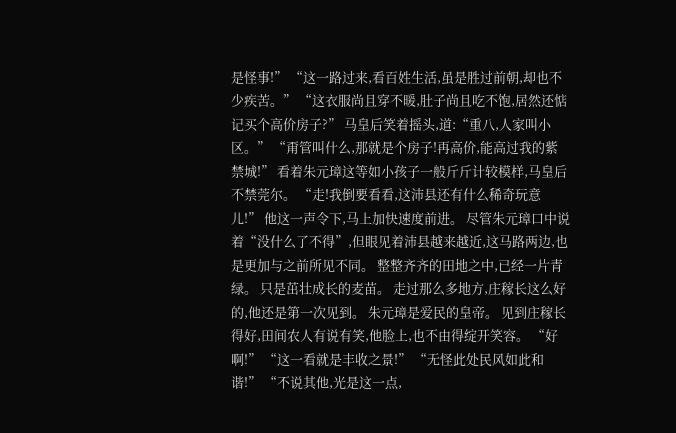是怪事!” “这一路过来,看百姓生活,虽是胜过前朝,却也不少疾苦。” “这衣服尚且穿不暖,肚子尚且吃不饱,居然还惦记买个高价房子?” 马皇后笑着摇头,道:“重八,人家叫小区。” “甭管叫什么,那就是个房子!再高价,能高过我的紫禁城!” 看着朱元璋这等如小孩子一般斤斤计较模样,马皇后不禁莞尔。 “走!我倒要看看,这沛县还有什么稀奇玩意儿!” 他这一声令下,马上加快速度前进。 尽管朱元璋口中说着“没什么了不得”,但眼见着沛县越来越近,这马路两边,也是更加与之前所见不同。 整整齐齐的田地之中,已经一片青绿。 只是茁壮成长的麦苗。 走过那么多地方,庄稼长这么好的,他还是第一次见到。 朱元璋是爱民的皇帝。 见到庄稼长得好,田间农人有说有笑,他脸上,也不由得绽开笑容。 “好啊!” “这一看就是丰收之景!” “无怪此处民风如此和谐!” “不说其他,光是这一点,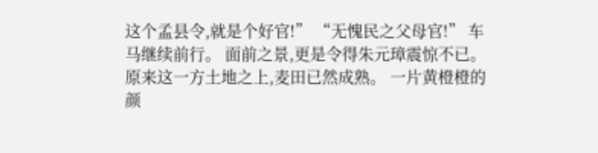这个孟县令,就是个好官!” “无愧民之父母官!” 车马继续前行。 面前之景,更是令得朱元璋震惊不已。 原来这一方土地之上,麦田已然成熟。 一片黄橙橙的颜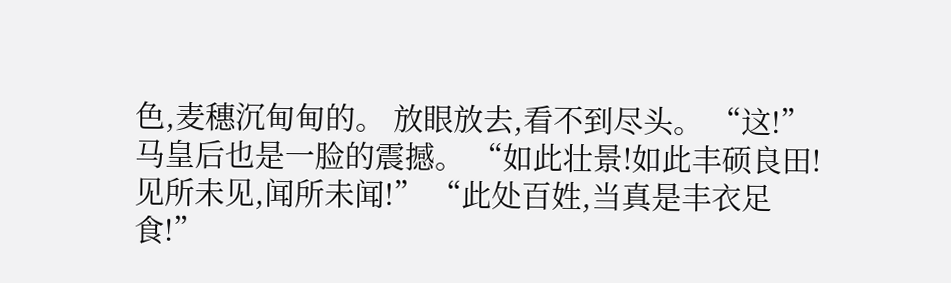色,麦穗沉甸甸的。 放眼放去,看不到尽头。 “这!” 马皇后也是一脸的震撼。 “如此壮景!如此丰硕良田!见所未见,闻所未闻!” “此处百姓,当真是丰衣足食!”